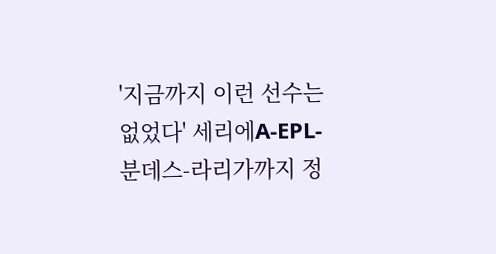'지금까지 이런 선수는 없었다' 세리에A-EPL-분데스-라리가까지 정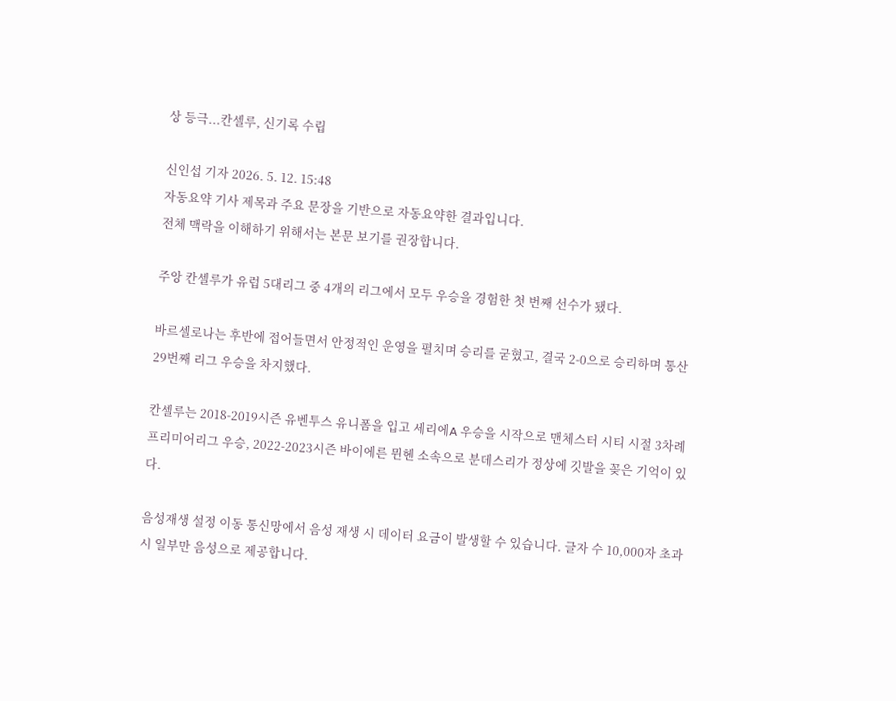상 등극...칸셀루, 신기록 수립

신인섭 기자 2026. 5. 12. 15:48
자동요약 기사 제목과 주요 문장을 기반으로 자동요약한 결과입니다.
전체 맥락을 이해하기 위해서는 본문 보기를 권장합니다.

주앙 칸셀루가 유럽 5대리그 중 4개의 리그에서 모두 우승을 경험한 첫 번째 선수가 됐다.

바르셀로나는 후반에 접어들면서 안정적인 운영을 펼치며 승리를 굳혔고, 결국 2-0으로 승리하며 통산 29번째 리그 우승을 차지했다.

칸셀루는 2018-2019시즌 유벤투스 유니폼을 입고 세리에A 우승을 시작으로 맨체스터 시티 시절 3차례 프리미어리그 우승, 2022-2023시즌 바이에른 뮌헨 소속으로 분데스리가 정상에 깃발을 꽂은 기억이 있다.

음성재생 설정 이동 통신망에서 음성 재생 시 데이터 요금이 발생할 수 있습니다. 글자 수 10,000자 초과 시 일부만 음성으로 제공합니다.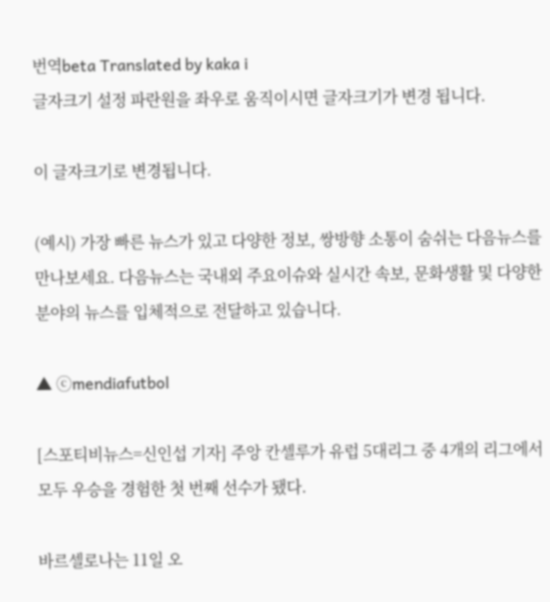번역beta Translated by kaka i
글자크기 설정 파란원을 좌우로 움직이시면 글자크기가 변경 됩니다.

이 글자크기로 변경됩니다.

(예시) 가장 빠른 뉴스가 있고 다양한 정보, 쌍방향 소통이 숨쉬는 다음뉴스를 만나보세요. 다음뉴스는 국내외 주요이슈와 실시간 속보, 문화생활 및 다양한 분야의 뉴스를 입체적으로 전달하고 있습니다.

▲ ⓒmendiafutbol

[스포티비뉴스=신인섭 기자] 주앙 칸셀루가 유럽 5대리그 중 4개의 리그에서 모두 우승을 경험한 첫 번째 선수가 됐다.

바르셀로나는 11일 오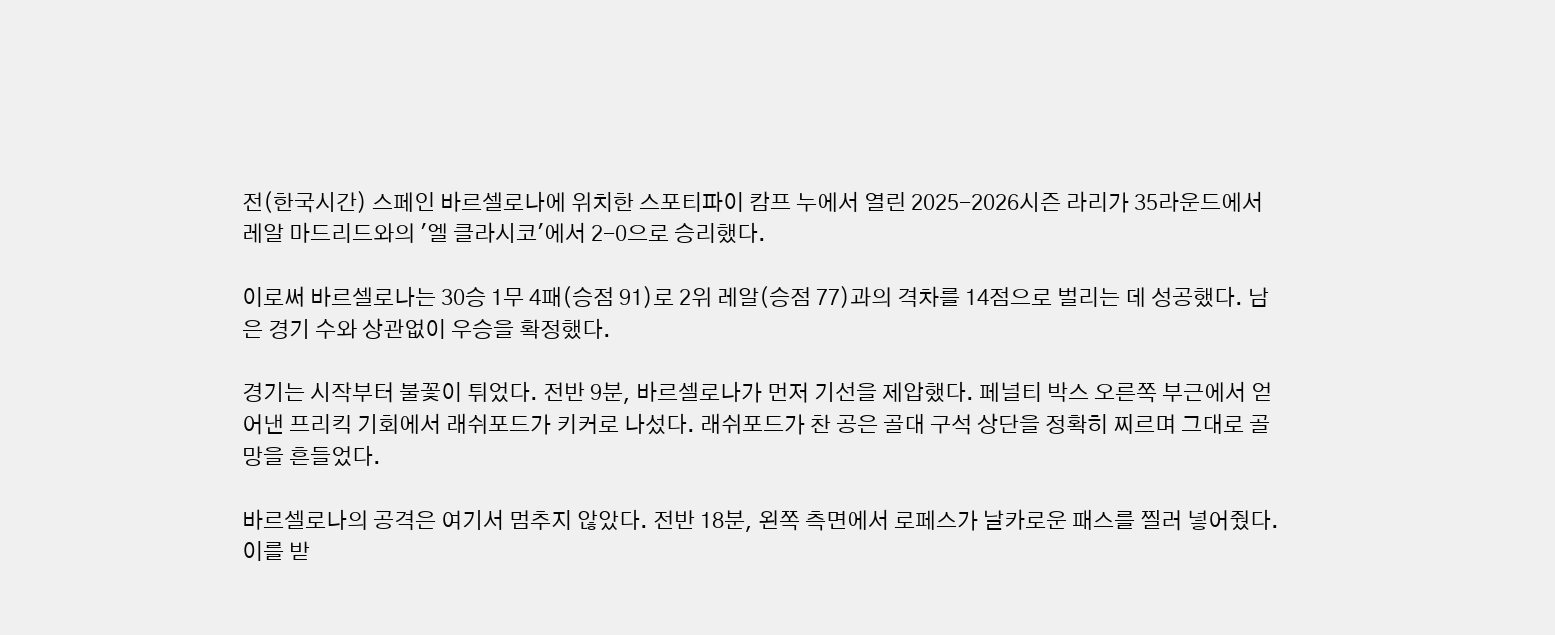전(한국시간) 스페인 바르셀로나에 위치한 스포티파이 캄프 누에서 열린 2025-2026시즌 라리가 35라운드에서 레알 마드리드와의 '엘 클라시코'에서 2-0으로 승리했다.

이로써 바르셀로나는 30승 1무 4패(승점 91)로 2위 레알(승점 77)과의 격차를 14점으로 벌리는 데 성공했다. 남은 경기 수와 상관없이 우승을 확정했다.

경기는 시작부터 불꽃이 튀었다. 전반 9분, 바르셀로나가 먼저 기선을 제압했다. 페널티 박스 오른쪽 부근에서 얻어낸 프리킥 기회에서 래쉬포드가 키커로 나섰다. 래쉬포드가 찬 공은 골대 구석 상단을 정확히 찌르며 그대로 골망을 흔들었다.

바르셀로나의 공격은 여기서 멈추지 않았다. 전반 18분, 왼쪽 측면에서 로페스가 날카로운 패스를 찔러 넣어줬다. 이를 받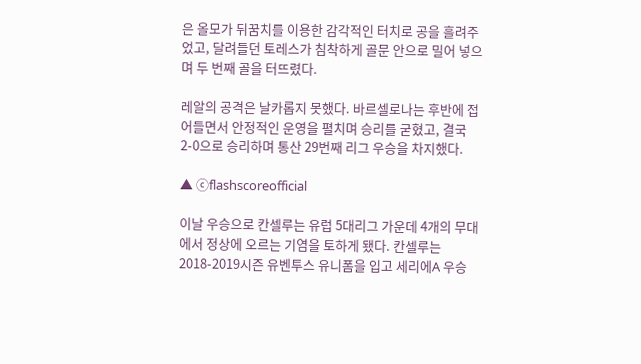은 올모가 뒤꿈치를 이용한 감각적인 터치로 공을 흘려주었고, 달려들던 토레스가 침착하게 골문 안으로 밀어 넣으며 두 번째 골을 터뜨렸다.

레알의 공격은 날카롭지 못했다. 바르셀로나는 후반에 접어들면서 안정적인 운영을 펼치며 승리를 굳혔고, 결국 2-0으로 승리하며 통산 29번째 리그 우승을 차지했다.

▲ ⓒflashscoreofficial

이날 우승으로 칸셀루는 유럽 5대리그 가운데 4개의 무대에서 정상에 오르는 기염을 토하게 됐다. 칸셀루는 2018-2019시즌 유벤투스 유니폼을 입고 세리에A 우승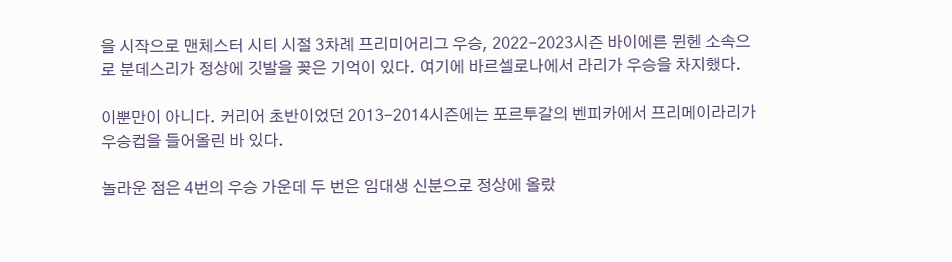을 시작으로 맨체스터 시티 시절 3차례 프리미어리그 우승, 2022-2023시즌 바이에른 뮌헨 소속으로 분데스리가 정상에 깃발을 꽂은 기억이 있다. 여기에 바르셀로나에서 라리가 우승을 차지했다.

이뿐만이 아니다. 커리어 초반이었던 2013-2014시즌에는 포르투갈의 벤피카에서 프리메이라리가 우승컵을 들어올린 바 있다.

놀라운 점은 4번의 우승 가운데 두 번은 임대생 신분으로 정상에 올랐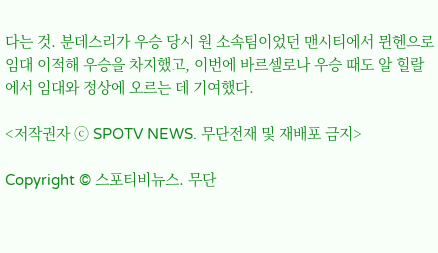다는 것. 분데스리가 우승 당시 원 소속팀이었던 맨시티에서 뮌헨으로 임대 이적해 우승을 차지했고, 이번에 바르셀로나 우승 때도 알 힐랄에서 임대와 정상에 오르는 데 기여했다.

<저작권자 ⓒ SPOTV NEWS. 무단전재 및 재배포 금지>

Copyright © 스포티비뉴스. 무단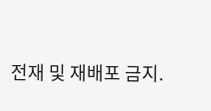전재 및 재배포 금지.